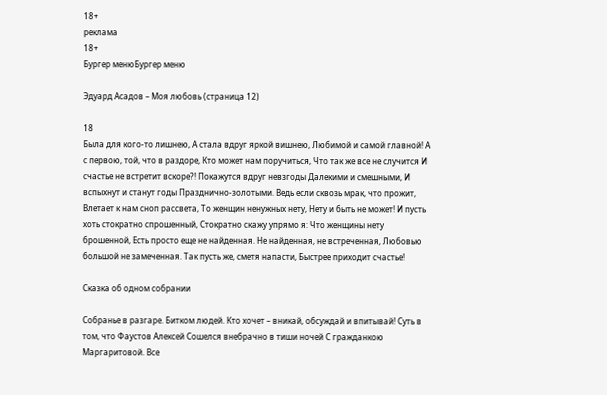18+
реклама
18+
Бургер менюБургер меню

Эдуард Асадов – Моя любовь (страница 12)

18
Была для кого-то лишнею, А стала вдруг яркой вишнею, Любимой и самой главной! А с первою, той, что в раздоре, Кто может нам поручиться, Что так же все не случится И счастье не встретит вскоре?! Покажутся вдруг невзгоды Далекими и смешными, И вспыхнут и станут годы Празднично-золотыми. Ведь если сквозь мрак, что прожит, Влетает к нам сноп рассвета, То женщин ненужных нету, Нету и быть не может! И пусть хоть стократно спрошенный, Стократно скажу упрямо я: Что женщины нету брошенной, Есть просто еще не найденная. Не найденная, не встреченная, Любовью большой не замеченная. Так пусть же, сметя напасти, Быстрее приходит счастье!

Сказка об одном собрании

Собранье в разгаре. Битком людей. Кто хочет – вникай, обсуждай и впитывай! Суть в том, что Фаустов Алексей Сошелся внебрачно в тиши ночей С гражданкою Маргаритовой. Все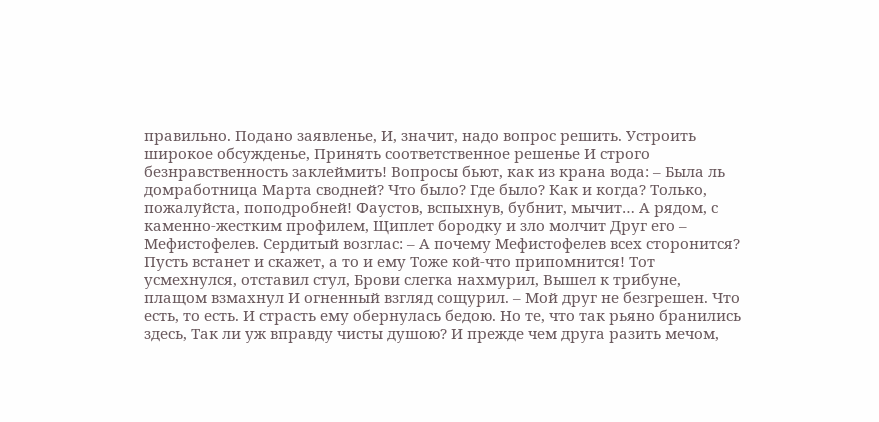правильно. Подано заявленье, И, значит, надо вопрос решить. Устроить широкое обсужденье, Принять соответственное решенье И строго безнравственность заклеймить! Вопросы бьют, как из крана вода: – Была ль домработница Марта сводней? Что было? Где было? Как и когда? Только, пожалуйста, поподробней! Фаустов, вспыхнув, бубнит, мычит… А рядом, с каменно-жестким профилем, Щиплет бородку и зло молчит Друг его – Мефистофелев. Сердитый возглас: – А почему Мефистофелев всех сторонится? Пусть встанет и скажет, а то и ему Тоже кой-что припомнится! Тот усмехнулся, отставил стул, Брови слегка нахмурил, Вышел к трибуне, плащом взмахнул И огненный взгляд сощурил. – Мой друг не безгрешен. Что есть, то есть. И страсть ему обернулась бедою. Но те, что так рьяно бранились здесь, Так ли уж вправду чисты душою? И прежде чем друга разить мечом,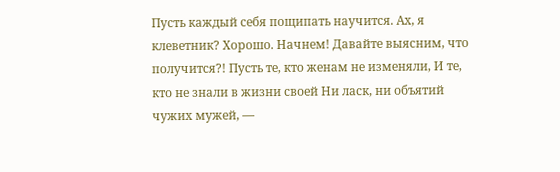Пусть каждый себя пощипать научится. Ах, я клеветник? Хорошо. Начнем! Давайте выясним, что получится?! Пусть те, кто женам не изменяли, И те, кто не знали в жизни своей Ни ласк, ни объятий чужих мужей, —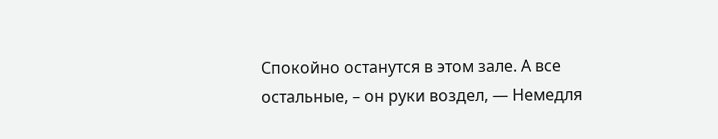Спокойно останутся в этом зале. А все остальные, – он руки воздел, — Немедля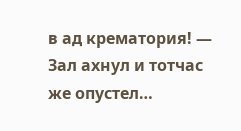в ад крематория! — Зал ахнул и тотчас же опустел…